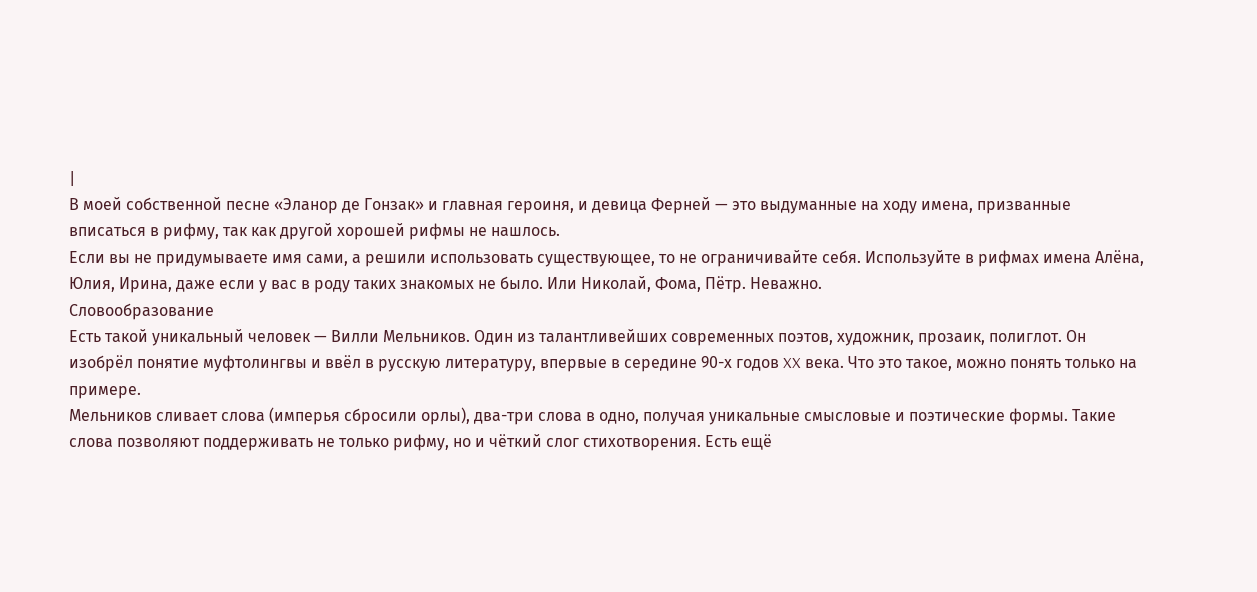|
В моей собственной песне «Эланор де Гонзак» и главная героиня, и девица Ферней — это выдуманные на ходу имена, призванные вписаться в рифму, так как другой хорошей рифмы не нашлось.
Если вы не придумываете имя сами, а решили использовать существующее, то не ограничивайте себя. Используйте в рифмах имена Алёна, Юлия, Ирина, даже если у вас в роду таких знакомых не было. Или Николай, Фома, Пётр. Неважно.
Словообразование
Есть такой уникальный человек — Вилли Мельников. Один из талантливейших современных поэтов, художник, прозаик, полиглот. Он изобрёл понятие муфтолингвы и ввёл в русскую литературу, впервые в середине 90-х годов XX века. Что это такое, можно понять только на примере.
Мельников сливает слова (имперья сбросили орлы), два-три слова в одно, получая уникальные смысловые и поэтические формы. Такие слова позволяют поддерживать не только рифму, но и чёткий слог стихотворения. Есть ещё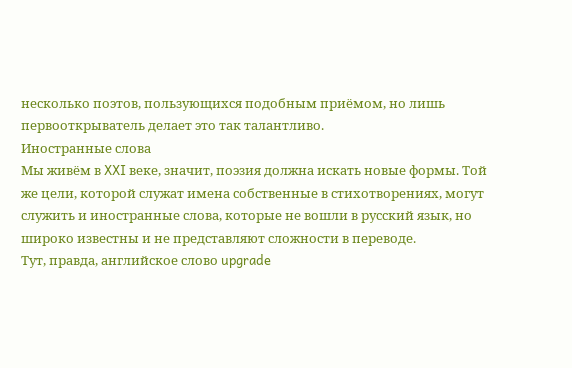несколько поэтов, пользующихся подобным приёмом, но лишь первооткрыватель делает это так талантливо.
Иностранные слова
Мы живём в XXI веке, значит, поэзия должна искать новые формы. Той же цели, которой служат имена собственные в стихотворениях, могут служить и иностранные слова, которые не вошли в русский язык, но широко известны и не представляют сложности в переводе.
Тут, правда, английское слово upgrade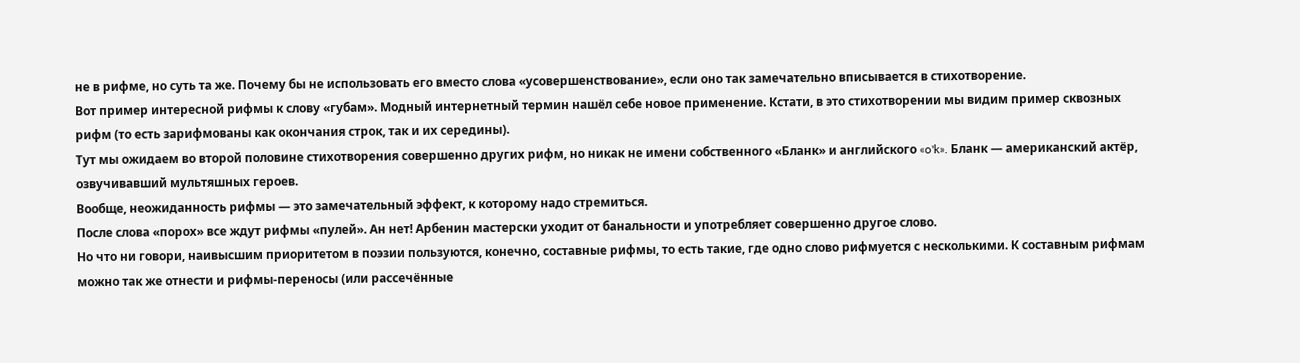не в рифме, но суть та же. Почему бы не использовать его вместо слова «усовершенствование», если оно так замечательно вписывается в стихотворение.
Вот пример интересной рифмы к слову «губам». Модный интернетный термин нашёл себе новое применение. Кстати, в это стихотворении мы видим пример сквозных рифм (то есть зарифмованы как окончания строк, так и их середины).
Тут мы ожидаем во второй половине стихотворения совершенно других рифм, но никак не имени собственного «Бланк» и английского «o'k». Бланк — американский актёр, озвучивавший мультяшных героев.
Вообще, неожиданность рифмы — это замечательный эффект, к которому надо стремиться.
После слова «порох» все ждут рифмы «пулей». Ан нет! Арбенин мастерски уходит от банальности и употребляет совершенно другое слово.
Но что ни говори, наивысшим приоритетом в поэзии пользуются, конечно, составные рифмы, то есть такие, где одно слово рифмуется с несколькими. К составным рифмам можно так же отнести и рифмы-переносы (или рассечённые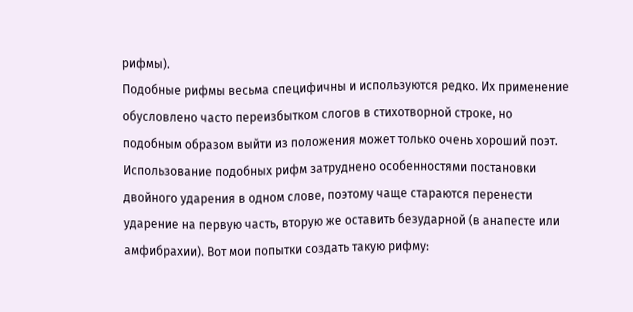рифмы).
Подобные рифмы весьма специфичны и используются редко. Их применение обусловлено часто переизбытком слогов в стихотворной строке, но подобным образом выйти из положения может только очень хороший поэт. Использование подобных рифм затруднено особенностями постановки двойного ударения в одном слове, поэтому чаще стараются перенести ударение на первую часть, вторую же оставить безударной (в анапесте или амфибрахии). Вот мои попытки создать такую рифму: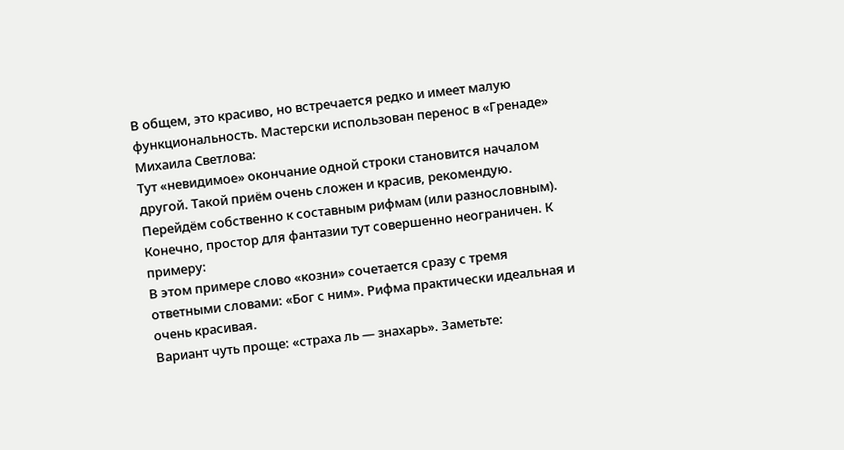В общем, это красиво, но встречается редко и имеет малую функциональность. Мастерски использован перенос в «Гренаде» Михаила Светлова:
Тут «невидимое» окончание одной строки становится началом другой. Такой приём очень сложен и красив, рекомендую.
Перейдём собственно к составным рифмам (или разнословным). Конечно, простор для фантазии тут совершенно неограничен. К примеру:
В этом примере слово «козни» сочетается сразу с тремя ответными словами: «Бог с ним». Рифма практически идеальная и очень красивая.
Вариант чуть проще: «страха ль — знахарь». Заметьте: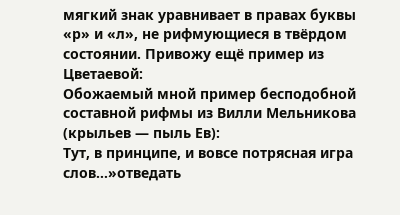мягкий знак уравнивает в правах буквы «р» и «л», не рифмующиеся в твёрдом состоянии. Привожу ещё пример из Цветаевой:
Обожаемый мной пример бесподобной составной рифмы из Вилли Мельникова (крыльев — пыль Ев):
Тут, в принципе, и вовсе потрясная игра слов…»отведать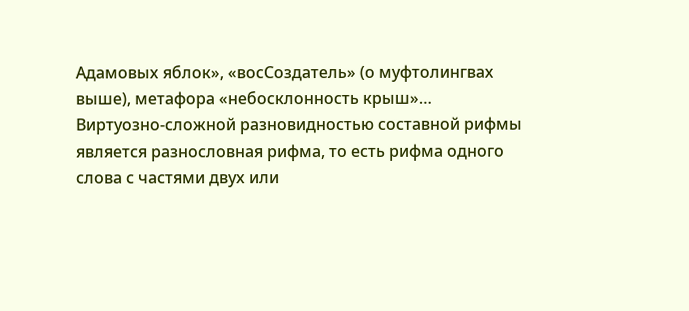Адамовых яблок», «восСоздатель» (о муфтолингвах выше), метафора «небосклонность крыш»…
Виртуозно-сложной разновидностью составной рифмы является разнословная рифма, то есть рифма одного слова с частями двух или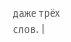даже трёх слов. |